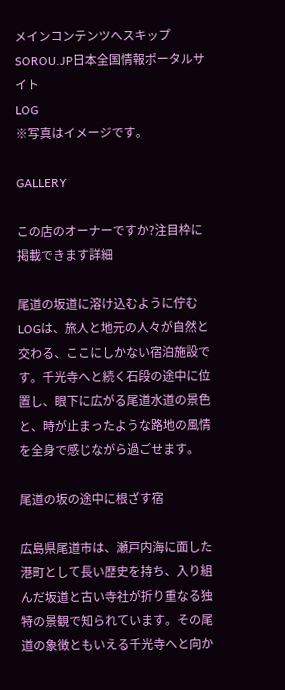メインコンテンツへスキップ
SOROU.JP日本全国情報ポータルサイト
LOG
※写真はイメージです。

GALLERY

この店のオーナーですか?注目枠に掲載できます詳細

尾道の坂道に溶け込むように佇むLOGは、旅人と地元の人々が自然と交わる、ここにしかない宿泊施設です。千光寺へと続く石段の途中に位置し、眼下に広がる尾道水道の景色と、時が止まったような路地の風情を全身で感じながら過ごせます。

尾道の坂の途中に根ざす宿

広島県尾道市は、瀬戸内海に面した港町として長い歴史を持ち、入り組んだ坂道と古い寺社が折り重なる独特の景観で知られています。その尾道の象徴ともいえる千光寺へと向か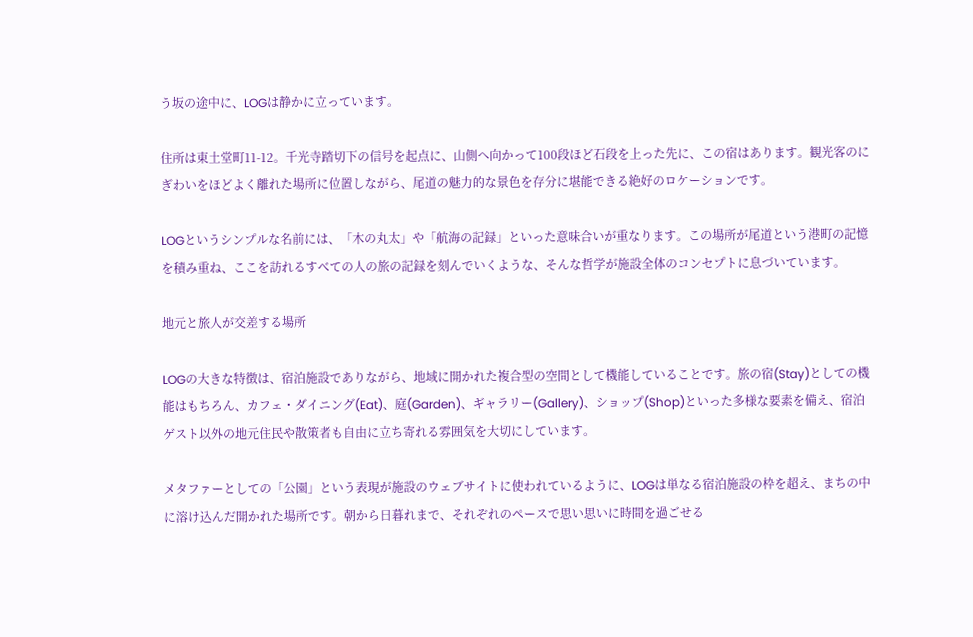う坂の途中に、LOGは静かに立っています。

住所は東土堂町11-12。千光寺踏切下の信号を起点に、山側へ向かって100段ほど石段を上った先に、この宿はあります。観光客のにぎわいをほどよく離れた場所に位置しながら、尾道の魅力的な景色を存分に堪能できる絶好のロケーションです。

LOGというシンプルな名前には、「木の丸太」や「航海の記録」といった意味合いが重なります。この場所が尾道という港町の記憶を積み重ね、ここを訪れるすべての人の旅の記録を刻んでいくような、そんな哲学が施設全体のコンセプトに息づいています。

地元と旅人が交差する場所

LOGの大きな特徴は、宿泊施設でありながら、地域に開かれた複合型の空間として機能していることです。旅の宿(Stay)としての機能はもちろん、カフェ・ダイニング(Eat)、庭(Garden)、ギャラリー(Gallery)、ショップ(Shop)といった多様な要素を備え、宿泊ゲスト以外の地元住民や散策者も自由に立ち寄れる雰囲気を大切にしています。

メタファーとしての「公園」という表現が施設のウェブサイトに使われているように、LOGは単なる宿泊施設の枠を超え、まちの中に溶け込んだ開かれた場所です。朝から日暮れまで、それぞれのペースで思い思いに時間を過ごせる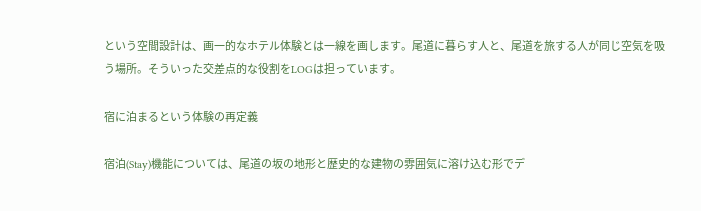という空間設計は、画一的なホテル体験とは一線を画します。尾道に暮らす人と、尾道を旅する人が同じ空気を吸う場所。そういった交差点的な役割をLOGは担っています。

宿に泊まるという体験の再定義

宿泊(Stay)機能については、尾道の坂の地形と歴史的な建物の雰囲気に溶け込む形でデ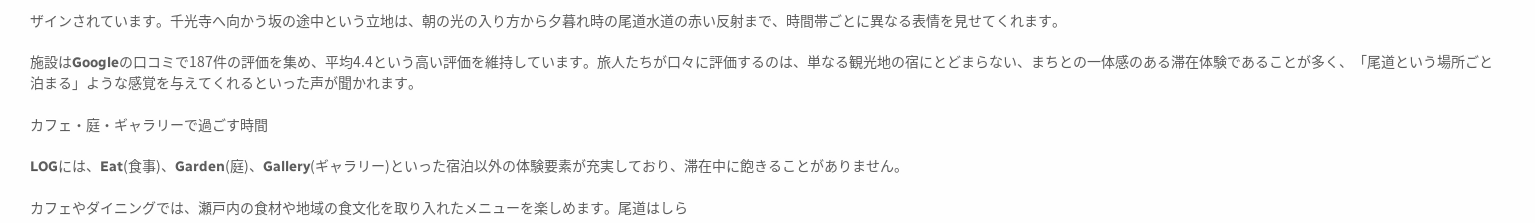ザインされています。千光寺へ向かう坂の途中という立地は、朝の光の入り方から夕暮れ時の尾道水道の赤い反射まで、時間帯ごとに異なる表情を見せてくれます。

施設はGoogleの口コミで187件の評価を集め、平均4.4という高い評価を維持しています。旅人たちが口々に評価するのは、単なる観光地の宿にとどまらない、まちとの一体感のある滞在体験であることが多く、「尾道という場所ごと泊まる」ような感覚を与えてくれるといった声が聞かれます。

カフェ・庭・ギャラリーで過ごす時間

LOGには、Eat(食事)、Garden(庭)、Gallery(ギャラリー)といった宿泊以外の体験要素が充実しており、滞在中に飽きることがありません。

カフェやダイニングでは、瀬戸内の食材や地域の食文化を取り入れたメニューを楽しめます。尾道はしら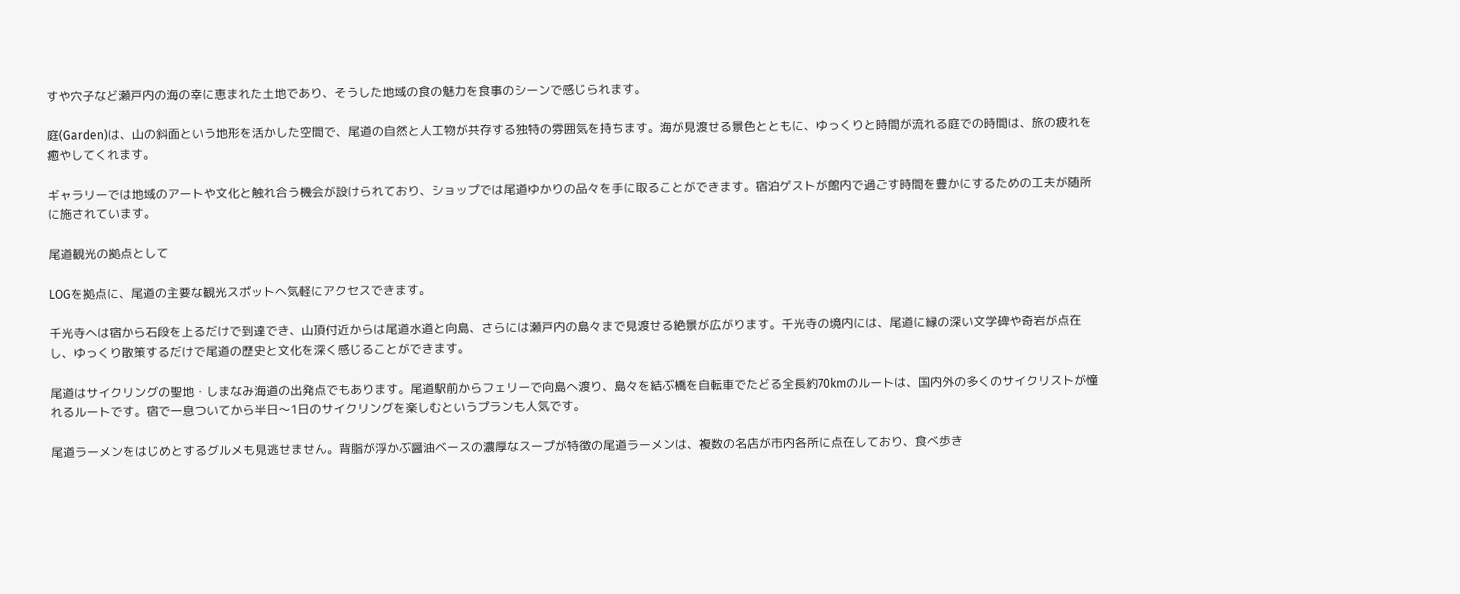すや穴子など瀬戸内の海の幸に恵まれた土地であり、そうした地域の食の魅力を食事のシーンで感じられます。

庭(Garden)は、山の斜面という地形を活かした空間で、尾道の自然と人工物が共存する独特の雰囲気を持ちます。海が見渡せる景色とともに、ゆっくりと時間が流れる庭での時間は、旅の疲れを癒やしてくれます。

ギャラリーでは地域のアートや文化と触れ合う機会が設けられており、ショップでは尾道ゆかりの品々を手に取ることができます。宿泊ゲストが館内で過ごす時間を豊かにするための工夫が随所に施されています。

尾道観光の拠点として

LOGを拠点に、尾道の主要な観光スポットへ気軽にアクセスできます。

千光寺へは宿から石段を上るだけで到達でき、山頂付近からは尾道水道と向島、さらには瀬戸内の島々まで見渡せる絶景が広がります。千光寺の境内には、尾道に縁の深い文学碑や奇岩が点在し、ゆっくり散策するだけで尾道の歴史と文化を深く感じることができます。

尾道はサイクリングの聖地・しまなみ海道の出発点でもあります。尾道駅前からフェリーで向島へ渡り、島々を結ぶ橋を自転車でたどる全長約70kmのルートは、国内外の多くのサイクリストが憧れるルートです。宿で一息ついてから半日〜1日のサイクリングを楽しむというプランも人気です。

尾道ラーメンをはじめとするグルメも見逃せません。背脂が浮かぶ醤油ベースの濃厚なスープが特徴の尾道ラーメンは、複数の名店が市内各所に点在しており、食べ歩き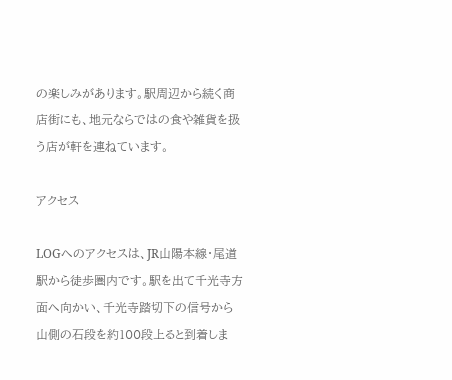の楽しみがあります。駅周辺から続く商店街にも、地元ならではの食や雑貨を扱う店が軒を連ねています。

アクセス

LOGへのアクセスは、JR山陽本線・尾道駅から徒歩圏内です。駅を出て千光寺方面へ向かい、千光寺踏切下の信号から山側の石段を約100段上ると到着しま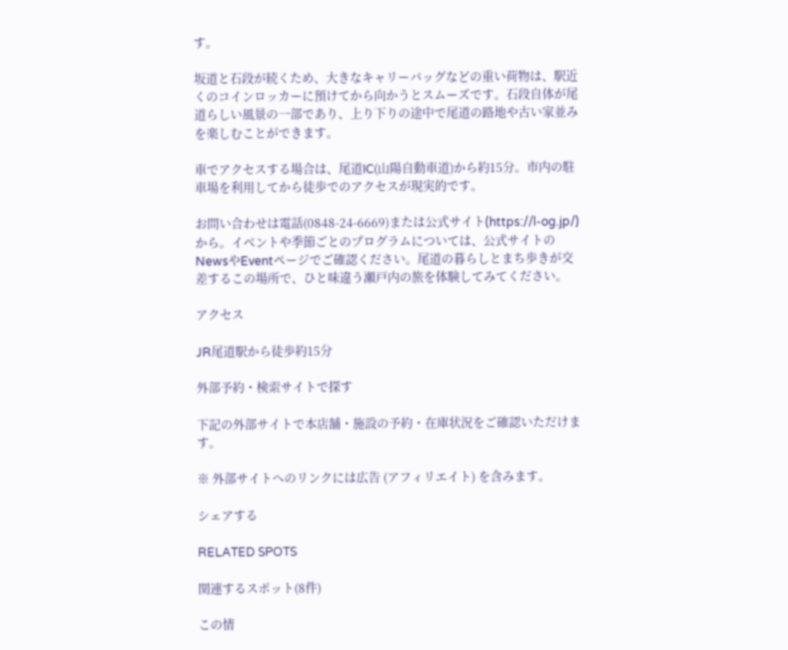す。

坂道と石段が続くため、大きなキャリーバッグなどの重い荷物は、駅近くのコインロッカーに預けてから向かうとスムーズです。石段自体が尾道らしい風景の一部であり、上り下りの途中で尾道の路地や古い家並みを楽しむことができます。

車でアクセスする場合は、尾道IC(山陽自動車道)から約15分。市内の駐車場を利用してから徒歩でのアクセスが現実的です。

お問い合わせは電話(0848-24-6669)または公式サイト(https://l-og.jp/)から。イベントや季節ごとのプログラムについては、公式サイトのNewsやEventページでご確認ください。尾道の暮らしとまち歩きが交差するこの場所で、ひと味違う瀬戸内の旅を体験してみてください。

アクセス

JR尾道駅から徒歩約15分

外部予約・検索サイトで探す

下記の外部サイトで本店舗・施設の予約・在庫状況をご確認いただけます。

※ 外部サイトへのリンクには広告 (アフィリエイト) を含みます。

シェアする

RELATED SPOTS

関連するスポット(8件)

この情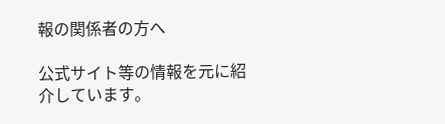報の関係者の方へ

公式サイト等の情報を元に紹介しています。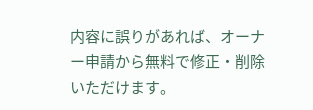内容に誤りがあれば、オーナー申請から無料で修正・削除いただけます。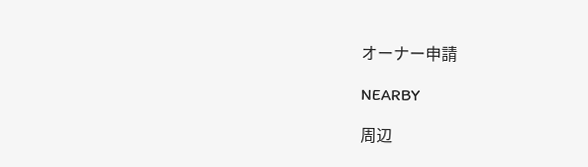オーナー申請

NEARBY

周辺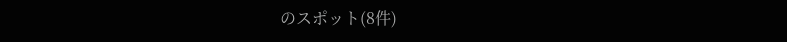のスポット(8件)